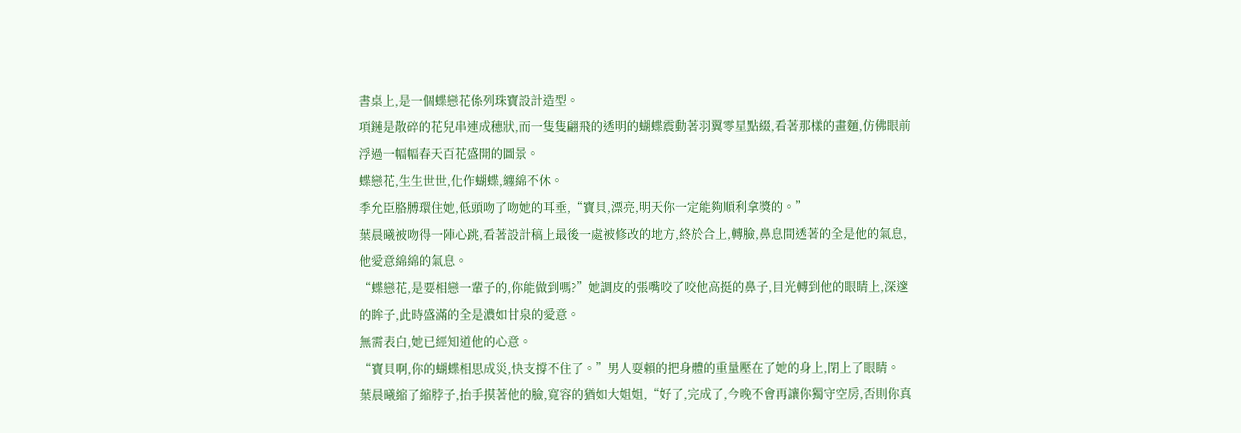書桌上,是一個蝶戀花係列珠寶設計造型。
項鏈是散碎的花兒串連成穗狀,而一隻隻翩飛的透明的蝴蝶震動著羽翼零星點綴,看著那樣的畫麵,仿佛眼前浮過一幅幅春天百花盛開的圖景。
蝶戀花,生生世世,化作蝴蝶,纏綿不休。
季允臣胳膊環住她,低頭吻了吻她的耳垂,“寶貝,漂亮,明天你一定能夠順利拿獎的。”
葉晨曦被吻得一陣心跳,看著設計稿上最後一處被修改的地方,終於合上,轉臉,鼻息間透著的全是他的氣息,他愛意綿綿的氣息。
“蝶戀花,是要相戀一輩子的,你能做到嗎?”她調皮的張嘴咬了咬他高挺的鼻子,目光轉到他的眼睛上,深邃的眸子,此時盛滿的全是濃如甘泉的愛意。
無需表白,她已經知道他的心意。
“寶貝啊,你的蝴蝶相思成災,快支撐不住了。”男人耍賴的把身體的重量壓在了她的身上,閉上了眼睛。
葉晨曦縮了縮脖子,抬手摸著他的臉,寬容的猶如大姐姐,“好了,完成了,今晚不會再讓你獨守空房,否則你真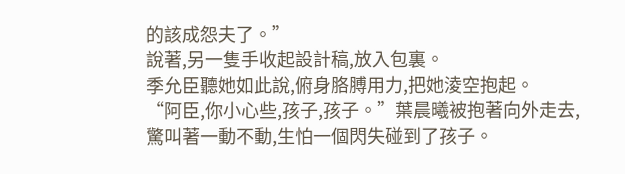的該成怨夫了。”
說著,另一隻手收起設計稿,放入包裏。
季允臣聽她如此說,俯身胳膊用力,把她淩空抱起。
“阿臣,你小心些,孩子,孩子。”葉晨曦被抱著向外走去,驚叫著一動不動,生怕一個閃失碰到了孩子。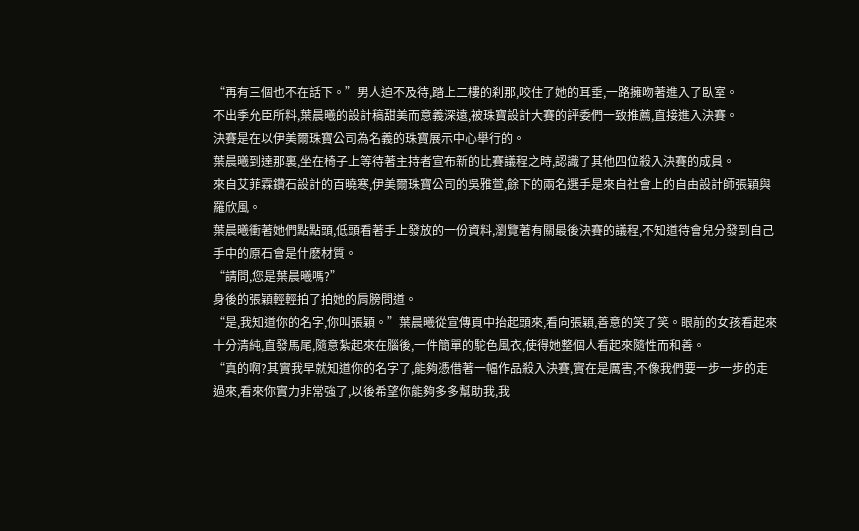“再有三個也不在話下。”男人迫不及待,踏上二樓的刹那,咬住了她的耳垂,一路擁吻著進入了臥室。
不出季允臣所料,葉晨曦的設計稿甜美而意義深遠,被珠寶設計大賽的評委們一致推薦,直接進入決賽。
決賽是在以伊美爾珠寶公司為名義的珠寶展示中心舉行的。
葉晨曦到達那裏,坐在椅子上等待著主持者宣布新的比賽議程之時,認識了其他四位殺入決賽的成員。
來自艾菲霖鑽石設計的百曉寒,伊美爾珠寶公司的吳雅萱,餘下的兩名選手是來自社會上的自由設計師張穎與羅欣風。
葉晨曦衝著她們點點頭,低頭看著手上發放的一份資料,瀏覽著有關最後決賽的議程,不知道待會兒分發到自己手中的原石會是什麽材質。
“請問,您是葉晨曦嗎?”
身後的張穎輕輕拍了拍她的肩膀問道。
“是,我知道你的名字,你叫張穎。”葉晨曦從宣傳頁中抬起頭來,看向張穎,善意的笑了笑。眼前的女孩看起來十分清純,直發馬尾,隨意紮起來在腦後,一件簡單的駝色風衣,使得她整個人看起來隨性而和善。
“真的啊?其實我早就知道你的名字了,能夠憑借著一幅作品殺入決賽,實在是厲害,不像我們要一步一步的走過來,看來你實力非常強了,以後希望你能夠多多幫助我,我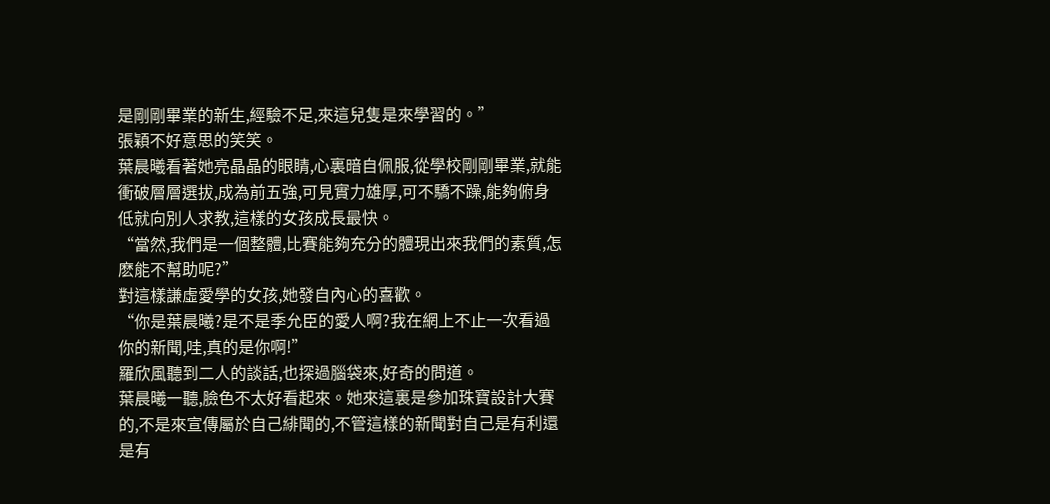是剛剛畢業的新生,經驗不足,來這兒隻是來學習的。”
張穎不好意思的笑笑。
葉晨曦看著她亮晶晶的眼睛,心裏暗自佩服,從學校剛剛畢業,就能衝破層層選拔,成為前五強,可見實力雄厚,可不驕不躁,能夠俯身低就向別人求教,這樣的女孩成長最快。
“當然,我們是一個整體,比賽能夠充分的體現出來我們的素質,怎麽能不幫助呢?”
對這樣謙虛愛學的女孩,她發自內心的喜歡。
“你是葉晨曦?是不是季允臣的愛人啊?我在網上不止一次看過你的新聞,哇,真的是你啊!”
羅欣風聽到二人的談話,也探過腦袋來,好奇的問道。
葉晨曦一聽,臉色不太好看起來。她來這裏是參加珠寶設計大賽的,不是來宣傳屬於自己緋聞的,不管這樣的新聞對自己是有利還是有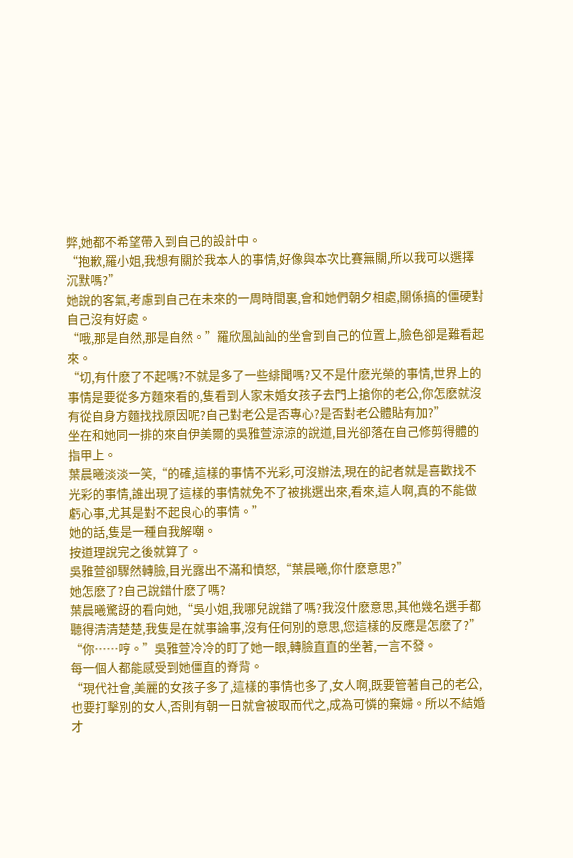弊,她都不希望帶入到自己的設計中。
“抱歉,羅小姐,我想有關於我本人的事情,好像與本次比賽無關,所以我可以選擇沉默嗎?”
她說的客氣,考慮到自己在未來的一周時間裏,會和她們朝夕相處,關係搞的僵硬對自己沒有好處。
“哦,那是自然,那是自然。”羅欣風訕訕的坐會到自己的位置上,臉色卻是難看起來。
“切,有什麽了不起嗎?不就是多了一些緋聞嗎?又不是什麽光榮的事情,世界上的事情是要從多方麵來看的,隻看到人家未婚女孩子去門上搶你的老公,你怎麽就沒有從自身方麵找找原因呢?自己對老公是否專心?是否對老公體貼有加?”
坐在和她同一排的來自伊美爾的吳雅萱涼涼的說道,目光卻落在自己修剪得體的指甲上。
葉晨曦淡淡一笑,“的確,這樣的事情不光彩,可沒辦法,現在的記者就是喜歡找不光彩的事情,誰出現了這樣的事情就免不了被挑選出來,看來,這人啊,真的不能做虧心事,尤其是對不起良心的事情。”
她的話,隻是一種自我解嘲。
按道理說完之後就算了。
吳雅萱卻驟然轉臉,目光露出不滿和憤怒,“葉晨曦,你什麽意思?”
她怎麽了?自己說錯什麽了嗎?
葉晨曦驚訝的看向她,“吳小姐,我哪兒說錯了嗎?我沒什麽意思,其他幾名選手都聽得清清楚楚,我隻是在就事論事,沒有任何別的意思,您這樣的反應是怎麽了?”
“你……哼。”吳雅萱冷冷的盯了她一眼,轉臉直直的坐著,一言不發。
每一個人都能感受到她僵直的脊背。
“現代社會,美麗的女孩子多了,這樣的事情也多了,女人啊,既要管著自己的老公,也要打擊別的女人,否則有朝一日就會被取而代之,成為可憐的棄婦。所以不結婚才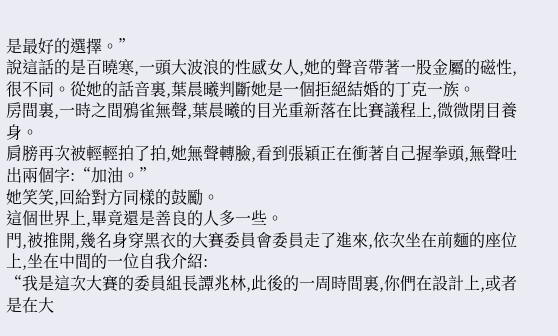是最好的選擇。”
說這話的是百曉寒,一頭大波浪的性感女人,她的聲音帶著一股金屬的磁性,很不同。從她的話音裏,葉晨曦判斷她是一個拒絕結婚的丁克一族。
房間裏,一時之間鴉雀無聲,葉晨曦的目光重新落在比賽議程上,微微閉目養身。
肩膀再次被輕輕拍了拍,她無聲轉臉,看到張穎正在衝著自己握拳頭,無聲吐出兩個字:“加油。”
她笑笑,回給對方同樣的鼓勵。
這個世界上,畢竟還是善良的人多一些。
門,被推開,幾名身穿黑衣的大賽委員會委員走了進來,依次坐在前麵的座位上,坐在中間的一位自我介紹:
“我是這次大賽的委員組長譚兆林,此後的一周時間裏,你們在設計上,或者是在大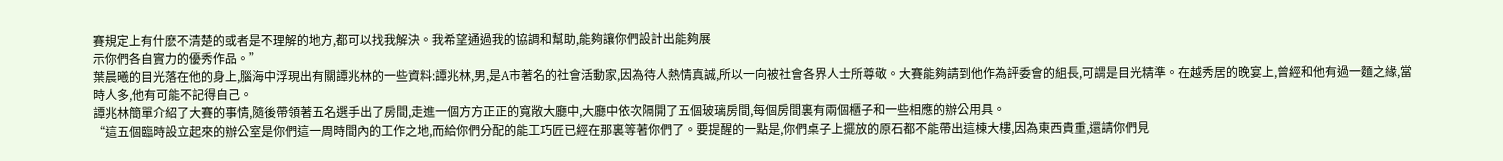賽規定上有什麽不清楚的或者是不理解的地方,都可以找我解決。我希望通過我的協調和幫助,能夠讓你們設計出能夠展
示你們各自實力的優秀作品。”
葉晨曦的目光落在他的身上,腦海中浮現出有關譚兆林的一些資料:譚兆林,男,是A市著名的社會活動家,因為待人熱情真誠,所以一向被社會各界人士所尊敬。大賽能夠請到他作為評委會的組長,可謂是目光精準。在越秀居的晚宴上,曾經和他有過一麵之緣,當時人多,他有可能不記得自己。
譚兆林簡單介紹了大賽的事情,隨後帶領著五名選手出了房間,走進一個方方正正的寬敞大廳中,大廳中依次隔開了五個玻璃房間,每個房間裏有兩個櫃子和一些相應的辦公用具。
“這五個臨時設立起來的辦公室是你們這一周時間內的工作之地,而給你們分配的能工巧匠已經在那裏等著你們了。要提醒的一點是,你們桌子上擺放的原石都不能帶出這棟大樓,因為東西貴重,還請你們見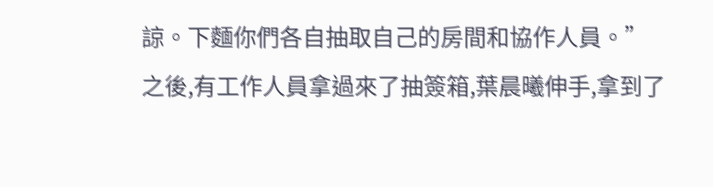諒。下麵你們各自抽取自己的房間和協作人員。”
之後,有工作人員拿過來了抽簽箱,葉晨曦伸手,拿到了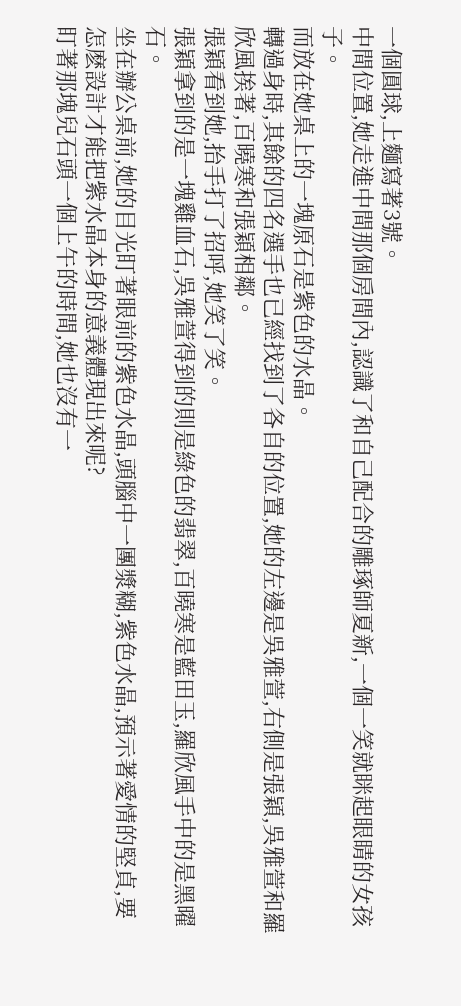一個圓球,上麵寫著3號。
中間位置,她走進中間那個房間內,認識了和自己配合的雕琢師夏新,一個一笑就眯起眼睛的女孩子。
而放在她桌上的一塊原石是紫色的水晶。
轉過身時,其餘的四名選手也已經找到了各自的位置,她的左邊是吳雅萱,右側是張穎,吳雅萱和羅欣風挨著,百曉寒和張穎相鄰。
張穎看到她,抬手打了招呼,她笑了笑。
張穎拿到的是一塊雞血石,吳雅萱得到的則是綠色的翡翠,百曉寒是藍田玉,羅欣風手中的是黑曜石。
坐在辦公桌前,她的目光盯著眼前的紫色水晶,頭腦中一團漿糊,紫色水晶,預示著愛情的堅貞,要怎麽設計才能把紫水晶本身的意義體現出來呢?
盯著那塊兒石頭一個上午的時間,她也沒有一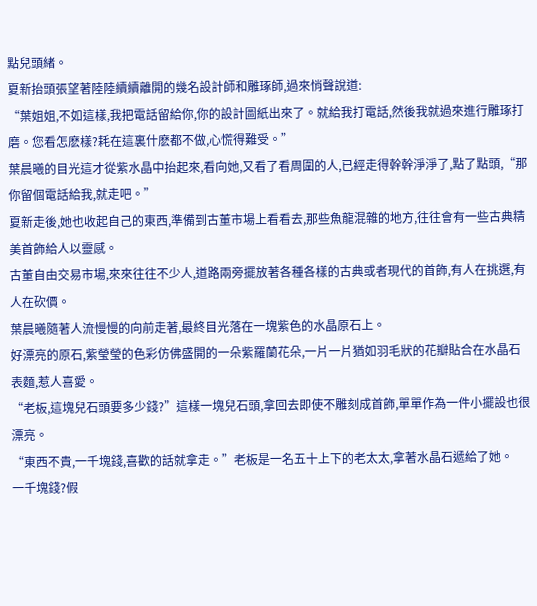點兒頭緒。
夏新抬頭張望著陸陸續續離開的幾名設計師和雕琢師,過來悄聲說道:
“葉姐姐,不如這樣,我把電話留給你,你的設計圖紙出來了。就給我打電話,然後我就過來進行雕琢打磨。您看怎麽樣?耗在這裏什麽都不做,心慌得難受。”
葉晨曦的目光這才從紫水晶中抬起來,看向她,又看了看周圍的人,已經走得幹幹淨淨了,點了點頭,“那你留個電話給我,就走吧。”
夏新走後,她也收起自己的東西,準備到古董市場上看看去,那些魚龍混雜的地方,往往會有一些古典精美首飾給人以靈感。
古董自由交易市場,來來往往不少人,道路兩旁擺放著各種各樣的古典或者現代的首飾,有人在挑選,有人在砍價。
葉晨曦隨著人流慢慢的向前走著,最終目光落在一塊紫色的水晶原石上。
好漂亮的原石,紫瑩瑩的色彩仿佛盛開的一朵紫羅蘭花朵,一片一片猶如羽毛狀的花瓣貼合在水晶石表麵,惹人喜愛。
“老板,這塊兒石頭要多少錢?”這樣一塊兒石頭,拿回去即使不雕刻成首飾,單單作為一件小擺設也很漂亮。
“東西不貴,一千塊錢,喜歡的話就拿走。”老板是一名五十上下的老太太,拿著水晶石遞給了她。
一千塊錢?假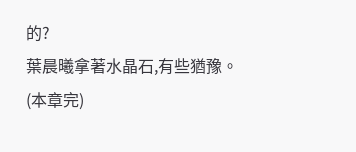的?
葉晨曦拿著水晶石,有些猶豫。
(本章完)